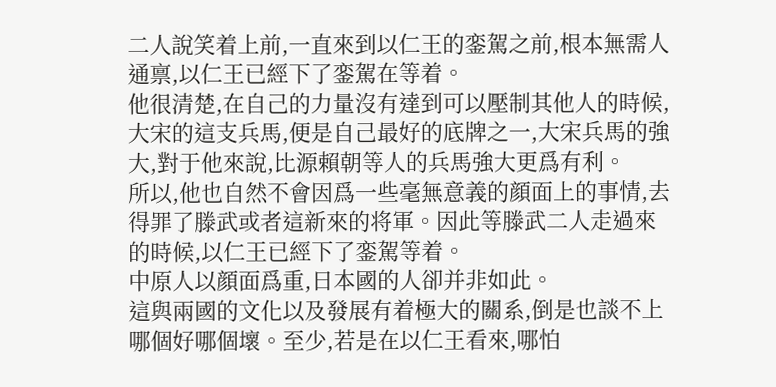二人說笑着上前,一直來到以仁王的銮駕之前,根本無需人通禀,以仁王已經下了銮駕在等着。
他很清楚,在自己的力量沒有達到可以壓制其他人的時候,大宋的這支兵馬,便是自己最好的底牌之一,大宋兵馬的強大,對于他來說,比源賴朝等人的兵馬強大更爲有利。
所以,他也自然不會因爲一些毫無意義的顔面上的事情,去得罪了滕武或者這新來的将軍。因此等滕武二人走過來的時候,以仁王已經下了銮駕等着。
中原人以顔面爲重,日本國的人卻并非如此。
這與兩國的文化以及發展有着極大的關系,倒是也談不上哪個好哪個壞。至少,若是在以仁王看來,哪怕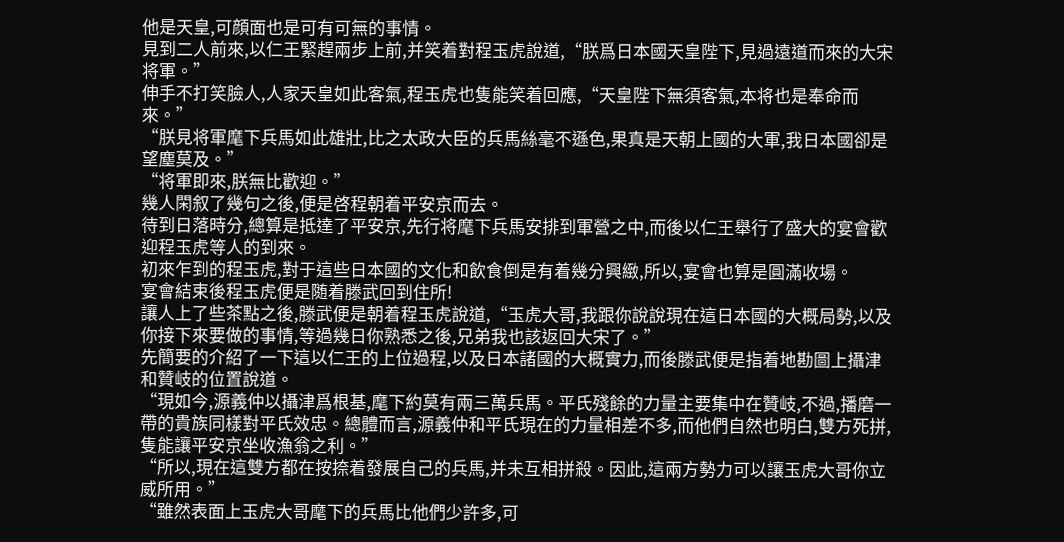他是天皇,可顔面也是可有可無的事情。
見到二人前來,以仁王緊趕兩步上前,并笑着對程玉虎說道,“朕爲日本國天皇陛下,見過遠道而來的大宋将軍。”
伸手不打笑臉人,人家天皇如此客氣,程玉虎也隻能笑着回應,“天皇陛下無須客氣,本将也是奉命而來。”
“朕見将軍麾下兵馬如此雄壯,比之太政大臣的兵馬絲毫不遜色,果真是天朝上國的大軍,我日本國卻是望塵莫及。”
“将軍即來,朕無比歡迎。”
幾人閑叙了幾句之後,便是啓程朝着平安京而去。
待到日落時分,總算是抵達了平安京,先行将麾下兵馬安排到軍營之中,而後以仁王舉行了盛大的宴會歡
迎程玉虎等人的到來。
初來乍到的程玉虎,對于這些日本國的文化和飲食倒是有着幾分興緻,所以,宴會也算是圓滿收場。
宴會結束後程玉虎便是随着滕武回到住所!
讓人上了些茶點之後,滕武便是朝着程玉虎說道,“玉虎大哥,我跟你說說現在這日本國的大概局勢,以及你接下來要做的事情,等過幾日你熟悉之後,兄弟我也該返回大宋了。”
先簡要的介紹了一下這以仁王的上位過程,以及日本諸國的大概實力,而後滕武便是指着地勘圖上攝津和贊岐的位置說道。
“現如今,源義仲以攝津爲根基,麾下約莫有兩三萬兵馬。平氏殘餘的力量主要集中在贊岐,不過,播磨一帶的貴族同樣對平氏效忠。總體而言,源義仲和平氏現在的力量相差不多,而他們自然也明白,雙方死拼,隻能讓平安京坐收漁翁之利。”
“所以,現在這雙方都在按捺着發展自己的兵馬,并未互相拼殺。因此,這兩方勢力可以讓玉虎大哥你立威所用。”
“雖然表面上玉虎大哥麾下的兵馬比他們少許多,可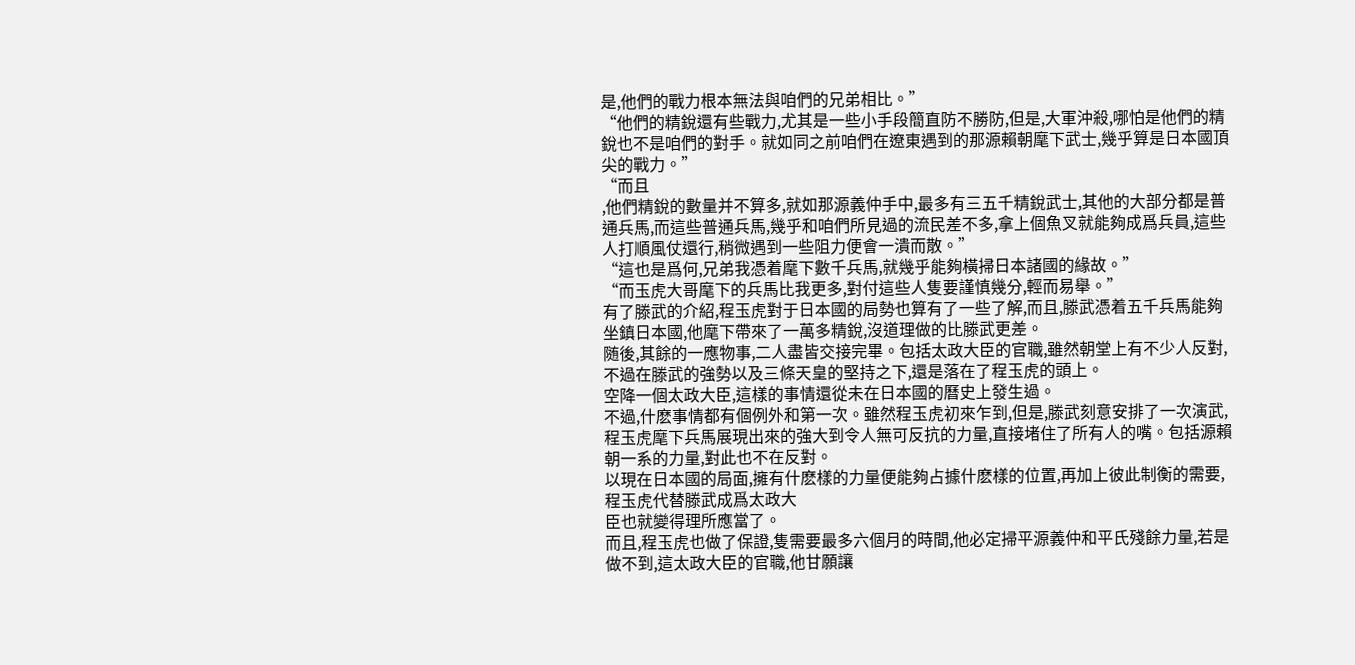是,他們的戰力根本無法與咱們的兄弟相比。”
“他們的精銳還有些戰力,尤其是一些小手段簡直防不勝防,但是,大軍沖殺,哪怕是他們的精銳也不是咱們的對手。就如同之前咱們在遼東遇到的那源賴朝麾下武士,幾乎算是日本國頂尖的戰力。”
“而且
,他們精銳的數量并不算多,就如那源義仲手中,最多有三五千精銳武士,其他的大部分都是普通兵馬,而這些普通兵馬,幾乎和咱們所見過的流民差不多,拿上個魚叉就能夠成爲兵員,這些人打順風仗還行,稍微遇到一些阻力便會一潰而散。”
“這也是爲何,兄弟我憑着麾下數千兵馬,就幾乎能夠橫掃日本諸國的緣故。”
“而玉虎大哥麾下的兵馬比我更多,對付這些人隻要謹慎幾分,輕而易舉。”
有了滕武的介紹,程玉虎對于日本國的局勢也算有了一些了解,而且,滕武憑着五千兵馬能夠坐鎮日本國,他麾下帶來了一萬多精銳,沒道理做的比滕武更差。
随後,其餘的一應物事,二人盡皆交接完畢。包括太政大臣的官職,雖然朝堂上有不少人反對,不過在滕武的強勢以及三條天皇的堅持之下,還是落在了程玉虎的頭上。
空降一個太政大臣,這樣的事情還從未在日本國的曆史上發生過。
不過,什麽事情都有個例外和第一次。雖然程玉虎初來乍到,但是,滕武刻意安排了一次演武,程玉虎麾下兵馬展現出來的強大到令人無可反抗的力量,直接堵住了所有人的嘴。包括源賴朝一系的力量,對此也不在反對。
以現在日本國的局面,擁有什麽樣的力量便能夠占據什麽樣的位置,再加上彼此制衡的需要,程玉虎代替滕武成爲太政大
臣也就變得理所應當了。
而且,程玉虎也做了保證,隻需要最多六個月的時間,他必定掃平源義仲和平氏殘餘力量,若是做不到,這太政大臣的官職,他甘願讓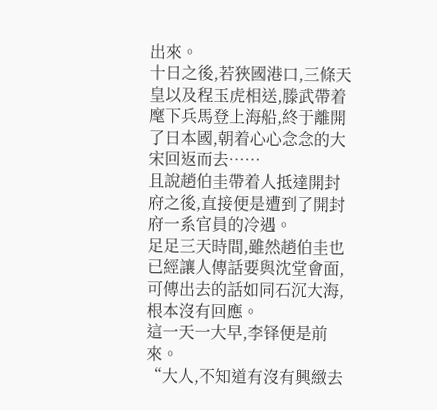出來。
十日之後,若狹國港口,三條天皇以及程玉虎相送,滕武帶着麾下兵馬登上海船,終于離開了日本國,朝着心心念念的大宋回返而去……
且說趙伯圭帶着人抵達開封府之後,直接便是遭到了開封府一系官員的冷遇。
足足三天時間,雖然趙伯圭也已經讓人傳話要與沈堂會面,可傳出去的話如同石沉大海,根本沒有回應。
這一天一大早,李铎便是前來。
“大人,不知道有沒有興緻去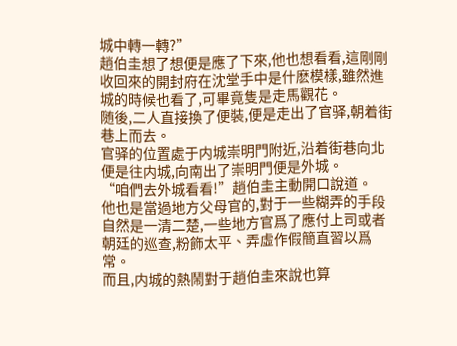城中轉一轉?”
趙伯圭想了想便是應了下來,他也想看看,這剛剛收回來的開封府在沈堂手中是什麽模樣,雖然進城的時候也看了,可畢竟隻是走馬觀花。
随後,二人直接換了便裝,便是走出了官驿,朝着街巷上而去。
官驿的位置處于内城崇明門附近,沿着街巷向北便是往内城,向南出了崇明門便是外城。
“咱們去外城看看!”趙伯圭主動開口說道。
他也是當過地方父母官的,對于一些糊弄的手段自然是一清二楚,一些地方官爲了應付上司或者朝廷的巡查,粉飾太平、弄虛作假簡直習以爲常。
而且,内城的熱鬧對于趙伯圭來說也算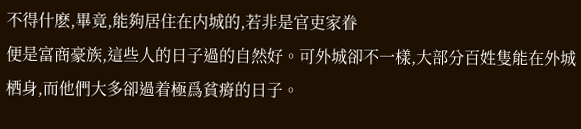不得什麽,畢竟,能夠居住在内城的,若非是官吏家眷
便是富商豪族,這些人的日子過的自然好。可外城卻不一樣,大部分百姓隻能在外城栖身,而他們大多卻過着極爲貧瘠的日子。